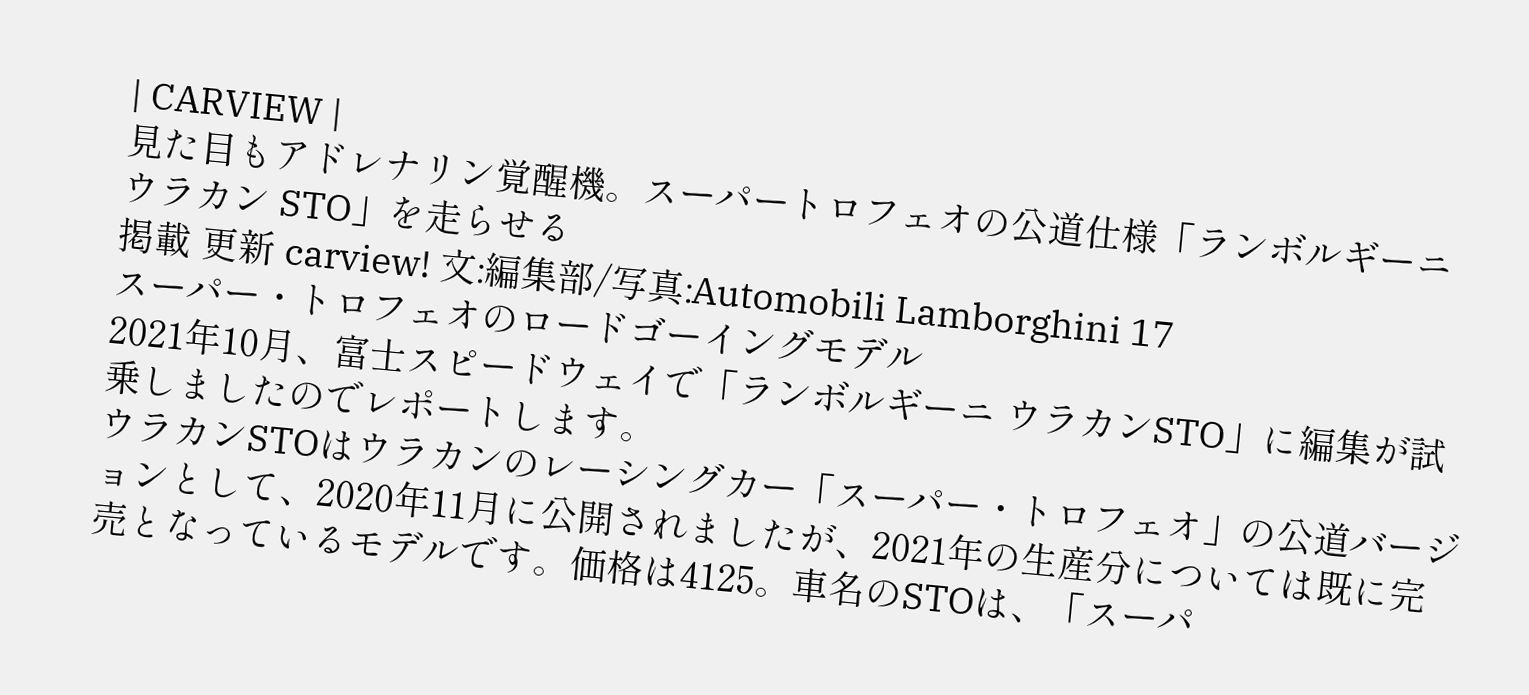| CARVIEW |
見た目もアドレナリン覚醒機。スーパートロフェオの公道仕様「ランボルギーニ ウラカン STO」を走らせる
掲載 更新 carview! 文:編集部/写真:Automobili Lamborghini 17
スーパー・トロフェオのロードゴーイングモデル
2021年10月、富士スピードウェイで「ランボルギーニ ウラカンSTO」に編集が試乗しましたのでレポートします。
ウラカンSTOはウラカンのレーシングカー「スーパー・トロフェオ」の公道バージョンとして、2020年11月に公開されましたが、2021年の生産分については既に完売となっているモデルです。価格は4125。車名のSTOは、「スーパ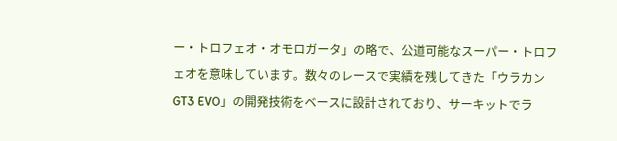ー・トロフェオ・オモロガータ」の略で、公道可能なスーパー・トロフェオを意味しています。数々のレースで実績を残してきた「ウラカン GT3 EVO」の開発技術をベースに設計されており、サーキットでラ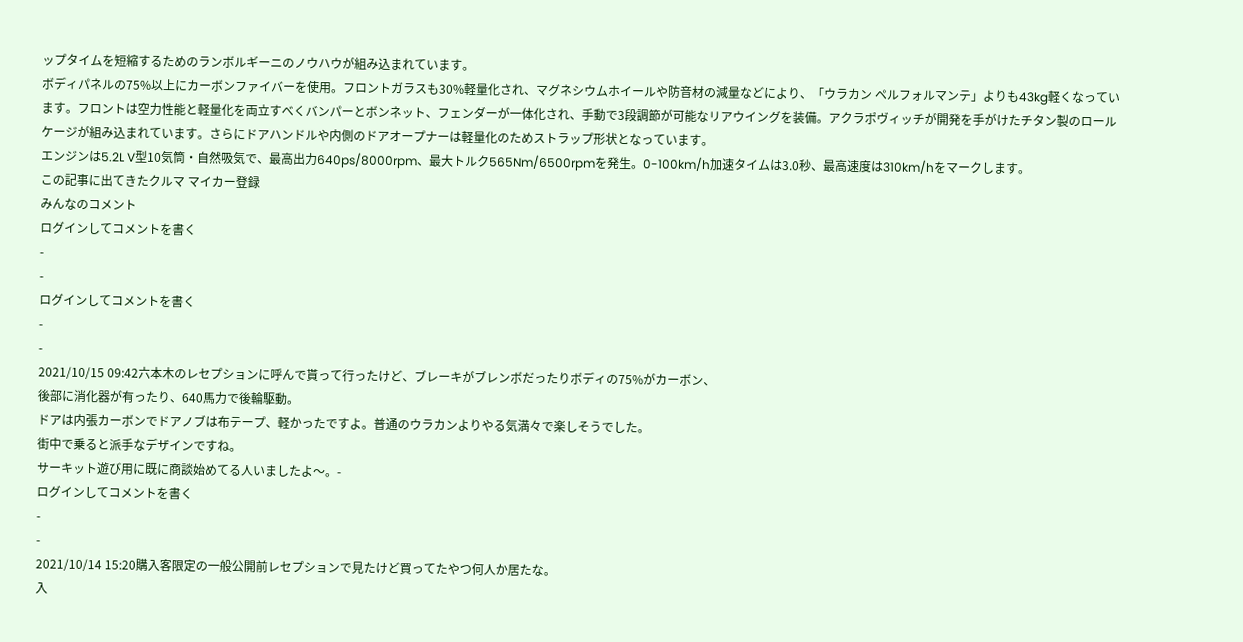ップタイムを短縮するためのランボルギーニのノウハウが組み込まれています。
ボディパネルの75%以上にカーボンファイバーを使用。フロントガラスも30%軽量化され、マグネシウムホイールや防音材の減量などにより、「ウラカン ペルフォルマンテ」よりも43kg軽くなっています。フロントは空力性能と軽量化を両立すべくバンパーとボンネット、フェンダーが一体化され、手動で3段調節が可能なリアウイングを装備。アクラポヴィッチが開発を手がけたチタン製のロールケージが組み込まれています。さらにドアハンドルや内側のドアオープナーは軽量化のためストラップ形状となっています。
エンジンは5.2L V型10気筒・自然吸気で、最高出力640ps/8000rpm、最大トルク565Nm/6500rpmを発生。0-100km/h加速タイムは3.0秒、最高速度は310km/hをマークします。
この記事に出てきたクルマ マイカー登録
みんなのコメント
ログインしてコメントを書く
-
-
ログインしてコメントを書く
-
-
2021/10/15 09:42六本木のレセプションに呼んで貰って行ったけど、ブレーキがブレンボだったりボディの75%がカーボン、
後部に消化器が有ったり、640馬力で後輪駆動。
ドアは内張カーボンでドアノブは布テープ、軽かったですよ。普通のウラカンよりやる気満々で楽しそうでした。
街中で乗ると派手なデザインですね。
サーキット遊び用に既に商談始めてる人いましたよ〜。-
ログインしてコメントを書く
-
-
2021/10/14 15:20購入客限定の一般公開前レセプションで見たけど買ってたやつ何人か居たな。
入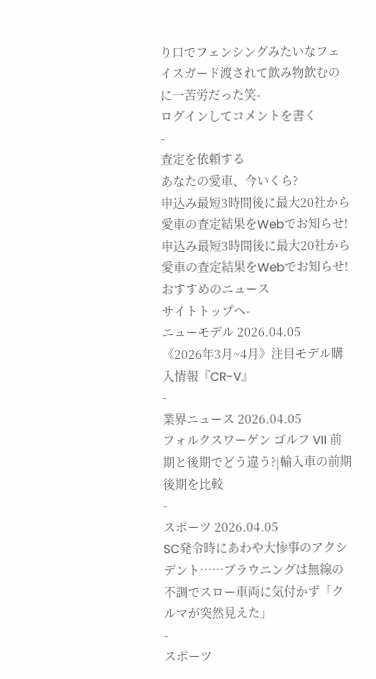り口でフェンシングみたいなフェイスガード渡されて飲み物飲むのに一苦労だった笑-
ログインしてコメントを書く
-
査定を依頼する
あなたの愛車、今いくら?
申込み最短3時間後に最大20社から
愛車の査定結果をWebでお知らせ!
申込み最短3時間後に最大20社から
愛車の査定結果をWebでお知らせ!
おすすめのニュース
サイトトップへ-
ニューモデル 2026.04.05
《2026年3月~4月》注目モデル購入情報『CR-V』
-
業界ニュース 2026.04.05
フォルクスワーゲン ゴルフ VII 前期と後期でどう違う?|輸入車の前期後期を比較
-
スポーツ 2026.04.05
SC発令時にあわや大惨事のアクシデント……ブラウニングは無線の不調でスロー車両に気付かず「クルマが突然見えた」
-
スポーツ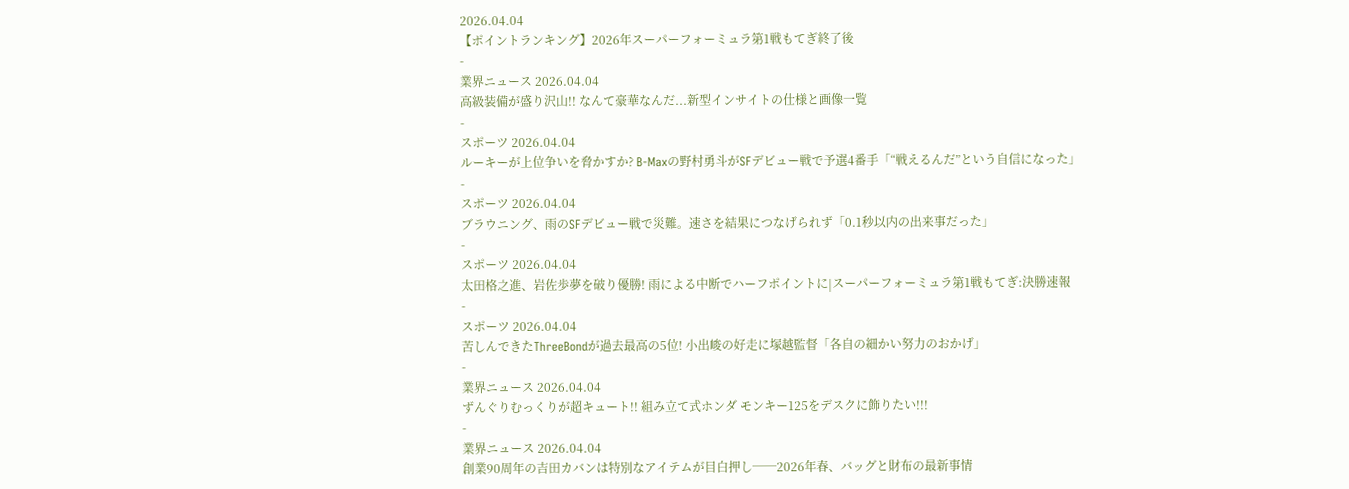2026.04.04
【ポイントランキング】2026年スーパーフォーミュラ第1戦もてぎ終了後
-
業界ニュース 2026.04.04
高級装備が盛り沢山!! なんて豪華なんだ...新型インサイトの仕様と画像一覧
-
スポーツ 2026.04.04
ルーキーが上位争いを脅かすか? B-Maxの野村勇斗がSFデビュー戦で予選4番手「“戦えるんだ”という自信になった」
-
スポーツ 2026.04.04
ブラウニング、雨のSFデビュー戦で災難。速さを結果につなげられず「0.1秒以内の出来事だった」
-
スポーツ 2026.04.04
太田格之進、岩佐歩夢を破り優勝! 雨による中断でハーフポイントに|スーパーフォーミュラ第1戦もてぎ:決勝速報
-
スポーツ 2026.04.04
苦しんできたThreeBondが過去最高の5位! 小出峻の好走に塚越監督「各自の細かい努力のおかげ」
-
業界ニュース 2026.04.04
ずんぐりむっくりが超キュート!! 組み立て式ホンダ モンキー125をデスクに飾りたい!!!
-
業界ニュース 2026.04.04
創業90周年の吉田カバンは特別なアイテムが目白押し──2026年春、バッグと財布の最新事情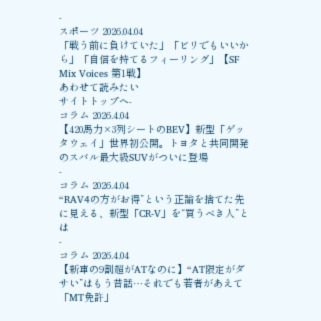-
スポーツ 2026.04.04
「戦う前に負けていた」「ビリでもいいから」「自信を持てるフィーリング」【SF Mix Voices 第1戦】
あわせて読みたい
サイトトップへ-
コラム 2026.4.04
【420馬力×3列シートのBEV】新型「ゲッタウェイ」世界初公開。トヨタと共同開発のスバル最大級SUVがついに登場
-
コラム 2026.4.04
“RAV4の方がお得”という正論を捨てた先に見える、新型「CR-V」を“買うべき人”とは
-
コラム 2026.4.04
【新車の9割超がATなのに】“AT限定がダサい”はもう昔話…それでも若者があえて「MT免許」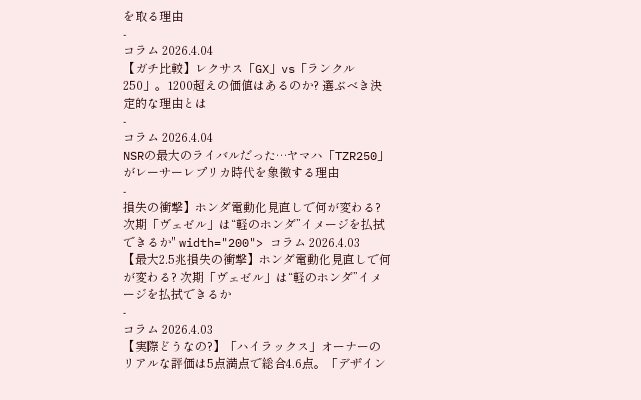を取る理由
-
コラム 2026.4.04
【ガチ比較】レクサス「GX」vs「ランクル250」。1200超えの価値はあるのか? 選ぶべき決定的な理由とは
-
コラム 2026.4.04
NSRの最大のライバルだった…ヤマハ「TZR250」がレーサーレプリカ時代を象徴する理由
-
損失の衝撃】ホンダ電動化見直しで何が変わる? 次期「ヴェゼル」は“軽のホンダ”イメージを払拭できるか" width="200"> コラム 2026.4.03
【最大2.5兆損失の衝撃】ホンダ電動化見直しで何が変わる? 次期「ヴェゼル」は“軽のホンダ”イメージを払拭できるか
-
コラム 2026.4.03
【実際どうなの?】「ハイラックス」オーナーのリアルな評価は5点満点で総合4.6点。「デザイン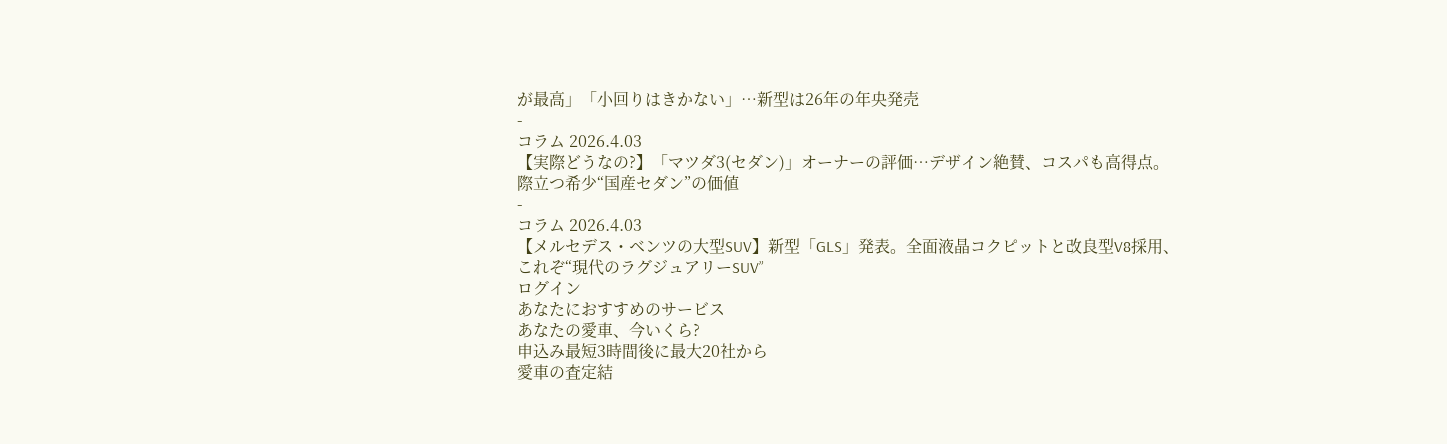が最高」「小回りはきかない」…新型は26年の年央発売
-
コラム 2026.4.03
【実際どうなの?】「マツダ3(セダン)」オーナーの評価…デザイン絶賛、コスパも高得点。際立つ希少“国産セダン”の価値
-
コラム 2026.4.03
【メルセデス・ベンツの大型SUV】新型「GLS」発表。全面液晶コクピットと改良型V8採用、これぞ“現代のラグジュアリーSUV”
ログイン
あなたにおすすめのサービス
あなたの愛車、今いくら?
申込み最短3時間後に最大20社から
愛車の査定結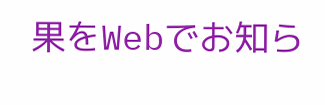果をWebでお知ら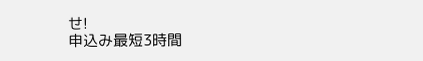せ!
申込み最短3時間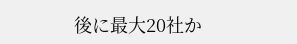後に最大20社か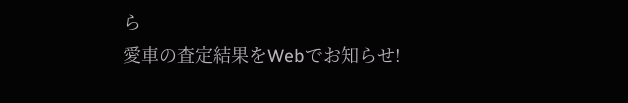ら
愛車の査定結果をWebでお知らせ!